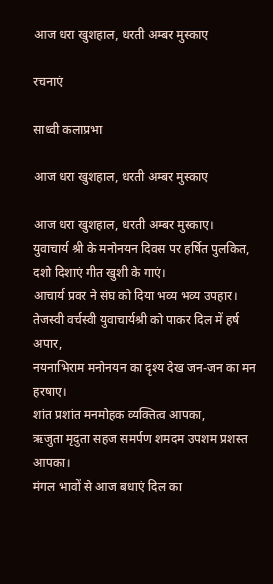आज धरा खुशहाल, धरती अम्बर मुस्काए

रचनाएं

साध्वी कलाप्रभा

आज धरा खुशहाल, धरती अम्बर मुस्काए

आज धरा खुशहाल, धरती अम्बर मुस्काए।
युवाचार्य श्री के मनोनयन दिवस पर हर्षित पुलकित,
दशो दिशाएं गीत खुशी के गाएं।
आचार्य प्रवर ने संघ को दिया भव्य भव्य उपहार।
तेजस्वी वर्चस्वी युवाचार्यश्री को पाकर दिल में हर्ष अपार,
नयनाभिराम मनोनयन का दृश्य देख जन-जन का मन हरषाए।
शांत प्रशांत मनमोहक व्यक्तित्व आपका,
ऋजुता मृदुता सहज समर्पण शमदम उपशम प्रशस्त आपका।
मंगल भावों से आज बधाएं दिल का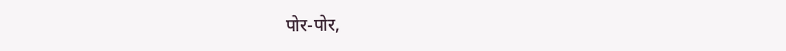पोर-पोर,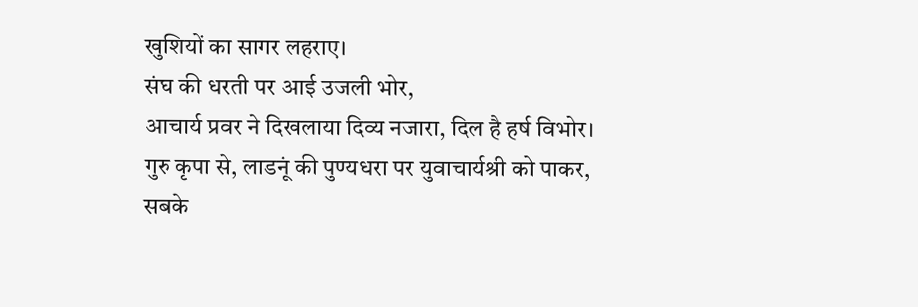खुशियों का सागर लहराए।
संघ की धरती पर आई उजली भोर,
आचार्य प्रवर ने दिखलाया दिव्य नजारा, दिल है हर्ष विभोर।
गुरु कृपा से, लाडनूं की पुण्यधरा पर युवाचार्यश्री को पाकर,
सबके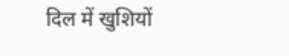दिल में खुशियों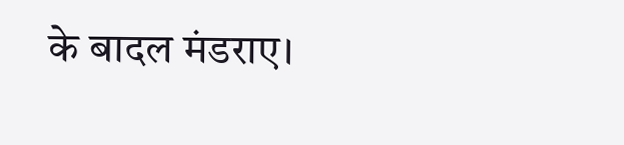के बादल मंडराए।